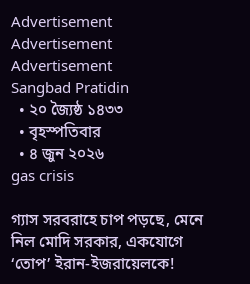Advertisement
Advertisement
Advertisement
Sangbad Pratidin
  • ২০ জ্যৈষ্ঠ ১৪৩৩
  • বৃহস্পতিবার
  • ৪ জুন ২০২৬
gas crisis

গ্যাস সরবরাহে চাপ পড়ছে, মেনে নিল মোদি সরকার, একযোগে ‘তোপ’ ইরান-ইজরায়েলকে!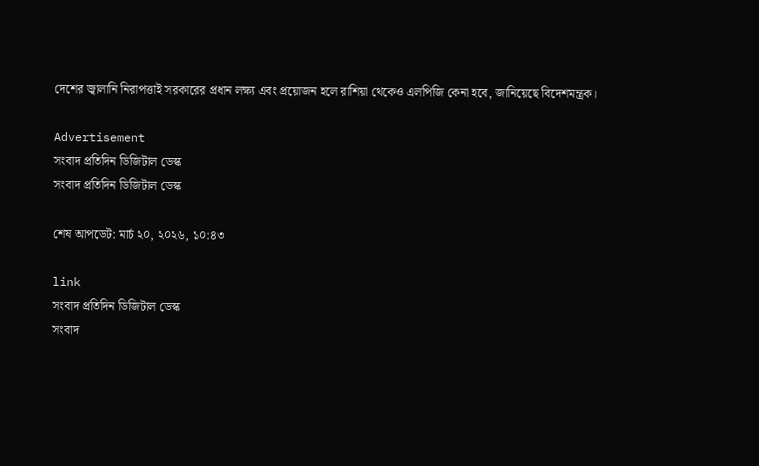দেশের জ্বালানি নিরাপত্তাই সরকারের প্রধান লক্ষ্য এবং প্রয়োজন হলে রাশিয়া থেকেও এলপিজি কেনা হবে, জানিয়েছে বিদেশমন্ত্রক।

Advertisement
সংবাদ প্রতিদিন ডিজিটাল ডেস্ক
সংবাদ প্রতিদিন ডিজিটাল ডেস্ক

শেষ আপডেট: মার্চ ২০, ২০২৬, ১০:৪৩

link
সংবাদ প্রতিদিন ডিজিটাল ডেস্ক
সংবাদ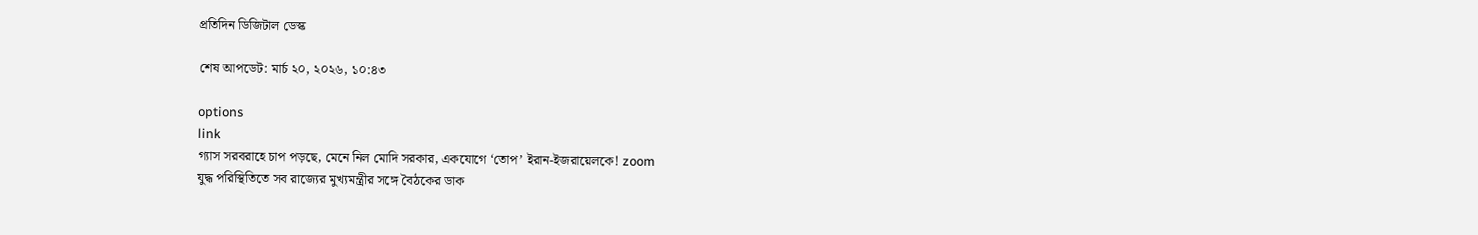প্রতিদিন ডিজিটাল ডেস্ক

শেষ আপডেট: মার্চ ২০, ২০২৬, ১০:৪৩

options
link
গ্যাস সরবরাহে চাপ পড়ছে, মেনে নিল মোদি সরকার, একযোগে ‘তোপ’ ইরান-ইজরায়েলকে! zoom
যুদ্ধ পরিস্থিতিতে সব রাজ্যের মুখ্যমন্ত্রীর সঙ্গে বৈঠকের ডাক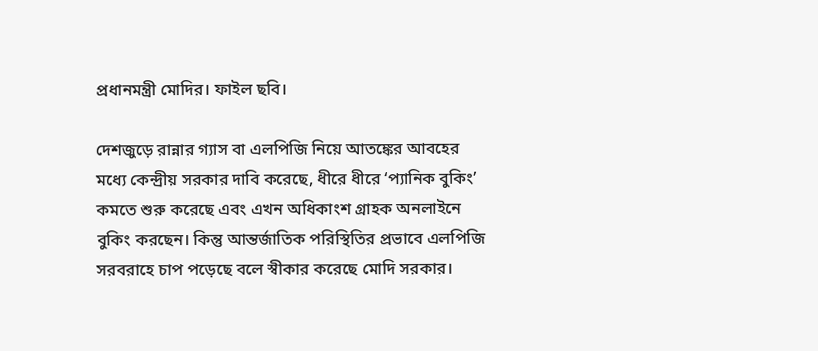প্রধানমন্ত্রী মোদির। ফাইল ছবি।

দেশজুড়ে রান্নার গ্যাস বা এলপিজি নিয়ে আতঙ্কের আবহের মধ্যে কেন্দ্রীয় সরকার দাবি করেছে, ধীরে ধীরে ‘প্যানিক বুকিং’ কমতে শুরু করেছে এবং এখন অধিকাংশ গ্রাহক অনলাইনে বুকিং করছেন। কিন্তু আন্তর্জাতিক পরিস্থিতির প্রভাবে এলপিজি সরবরাহে চাপ পড়েছে বলে স্বীকার করেছে মোদি সরকার।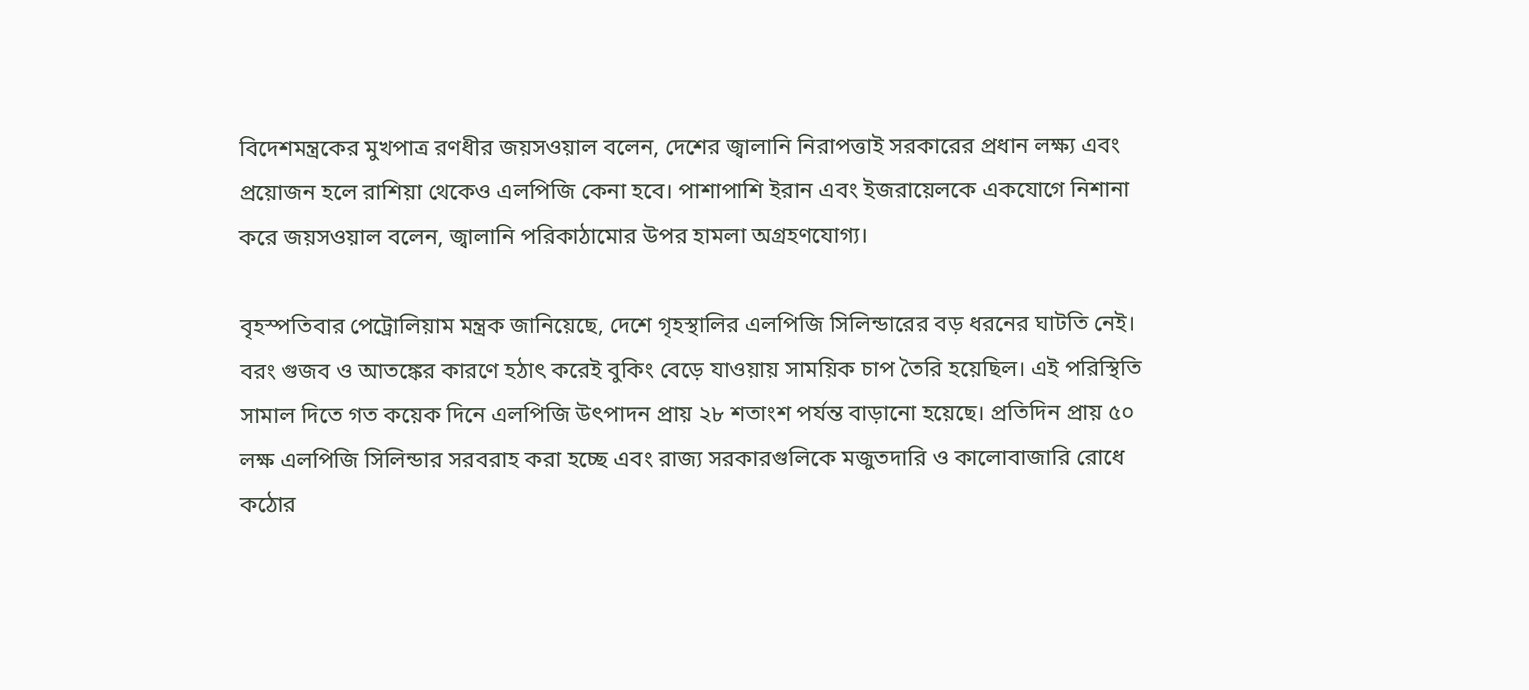বিদেশমন্ত্রকের মুখপাত্র রণধীর জয়সওয়াল বলেন, দেশের জ্বালানি নিরাপত্তাই সরকারের প্রধান লক্ষ্য এবং প্রয়োজন হলে রাশিয়া থেকেও এলপিজি কেনা হবে। পাশাপাশি ইরান এবং ইজরায়েলকে একযোগে নিশানা করে জয়সওয়াল বলেন, জ্বালানি পরিকাঠামোর উপর হামলা অগ্রহণযোগ্য।

বৃহস্পতিবার পেট্রোলিয়াম মন্ত্রক জানিয়েছে, দেশে গৃহস্থালির এলপিজি সিলিন্ডারের বড় ধরনের ঘাটতি নেই। বরং গুজব ও আতঙ্কের কারণে হঠাৎ করেই বুকিং বেড়ে যাওয়ায় সাময়িক চাপ তৈরি হয়েছিল। এই পরিস্থিতি সামাল দিতে গত কয়েক দিনে এলপিজি উৎপাদন প্রায় ২৮ শতাংশ পর্যন্ত বাড়ানো হয়েছে। প্রতিদিন প্রায় ৫০ লক্ষ এলপিজি সিলিন্ডার সরবরাহ করা হচ্ছে এবং রাজ্য সরকারগুলিকে মজুতদারি ও কালোবাজারি রোধে কঠোর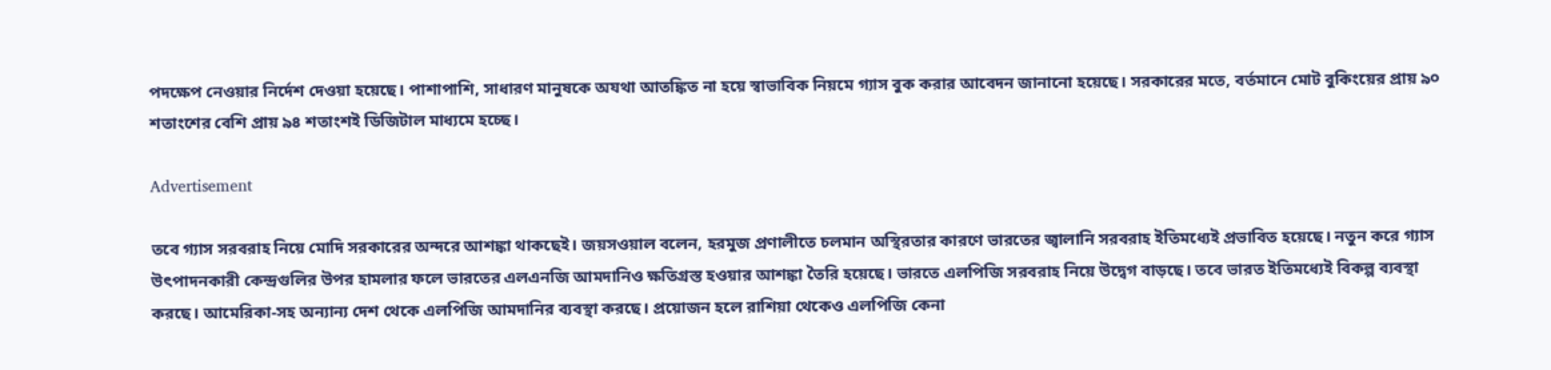পদক্ষেপ নেওয়ার নির্দেশ দেওয়া হয়েছে। পাশাপাশি, সাধারণ মানুষকে অযথা আতঙ্কিত না হয়ে স্বাভাবিক নিয়মে গ্যাস বুক করার আবেদন জানানো হয়েছে। সরকারের মতে, বর্তমানে মোট বুকিংয়ের প্রায় ৯০ শতাংশের বেশি প্রায় ৯৪ শতাংশই ডিজিটাল মাধ্যমে হচ্ছে।

Advertisement

তবে গ্যাস সরবরাহ নিয়ে মোদি সরকারের অন্দরে আশঙ্কা থাকছেই। জয়সওয়াল বলেন, হরমুজ প্রণালীতে চলমান অস্থিরতার কারণে ভারতের জ্বালানি সরবরাহ ইতিমধ্যেই প্রভাবিত হয়েছে। নতুন করে গ্যাস উৎপাদনকারী কেন্দ্রগুলির উপর হামলার ফলে ভারতের এলএনজি আমদানিও ক্ষতিগ্রস্ত হওয়ার আশঙ্কা তৈরি হয়েছে। ভারতে এলপিজি সরবরাহ নিয়ে উদ্বেগ বাড়ছে। তবে ভারত ইতিমধ্যেই বিকল্প ব্যবস্থা করছে। আমেরিকা-সহ অন্যান্য দেশ থেকে এলপিজি আমদানির ব্যবস্থা করছে। প্রয়োজন হলে রাশিয়া থেকেও এলপিজি কেনা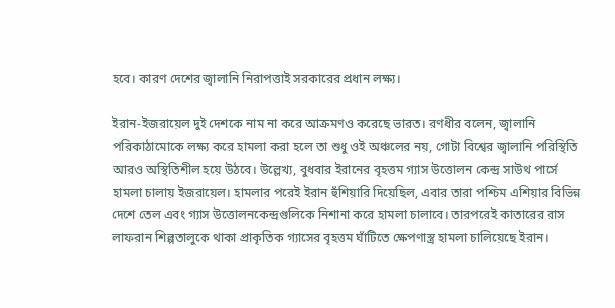হবে। কারণ দেশের জ্বালানি নিরাপত্তাই সরকারের প্রধান লক্ষ্য।

ইরান-ইজরায়েল দুই দেশকে নাম না করে আক্রমণও করেছে ভারত। রণধীর বলেন, জ্বালানি পরিকাঠামোকে লক্ষ্য করে হামলা করা হলে তা শুধু ওই অঞ্চলের নয়, গোটা বিশ্বের জ্বালানি পরিস্থিতি আরও অস্থিতিশীল হয়ে উঠবে। উল্লেখ্য, বুধবার ইরানের বৃহত্তম গ্যাস উত্তোলন কেন্দ্র সাউথ পার্সে হামলা চালায় ইজরায়েল। হামলার পরেই ইরান হুঁশিয়ারি দিয়েছিল, এবার তারা পশ্চিম এশিয়ার বিভিন্ন দেশে তেল এবং গ্যাস উত্তোলনকেন্দ্রগুলিকে নিশানা করে হামলা চালাবে। তারপরেই কাতারের রাস লাফরান শিল্পতালুকে থাকা প্রাকৃতিক গ্যাসের বৃহত্তম ঘাঁটিতে ক্ষেপণাস্ত্র হামলা চালিয়েছে ইরান।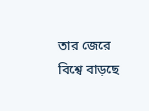তার জেরে বিশ্বে বাড়ছে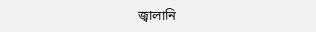জ্বালানি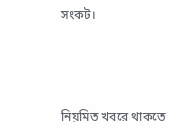সংকট।



নিয়মিত খবরে থাকতে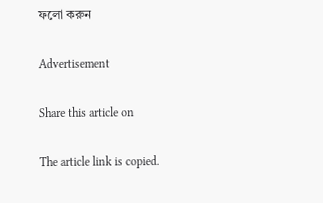ফলো করুন

Advertisement

Share this article on

The article link is copied.